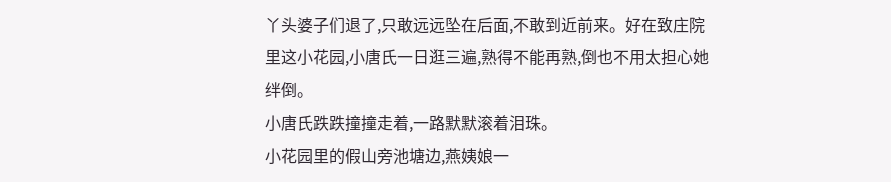丫头婆子们退了,只敢远远坠在后面,不敢到近前来。好在致庄院里这小花园,小唐氏一日逛三遍,熟得不能再熟,倒也不用太担心她绊倒。
小唐氏跌跌撞撞走着,一路默默滚着泪珠。
小花园里的假山旁池塘边,燕姨娘一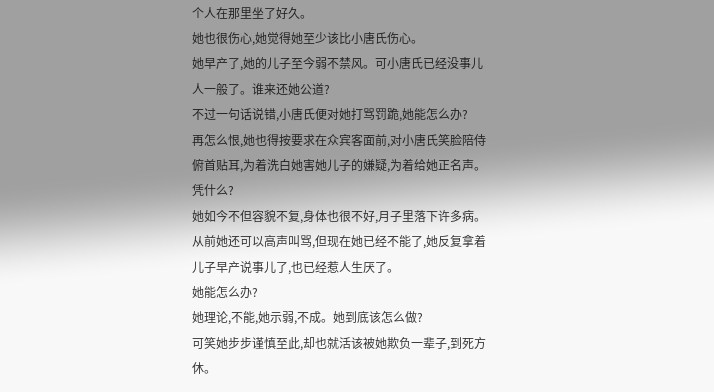个人在那里坐了好久。
她也很伤心,她觉得她至少该比小唐氏伤心。
她早产了,她的儿子至今弱不禁风。可小唐氏已经没事儿人一般了。谁来还她公道?
不过一句话说错,小唐氏便对她打骂罚跪,她能怎么办?
再怎么恨,她也得按要求在众宾客面前,对小唐氏笑脸陪侍俯首贴耳,为着洗白她害她儿子的嫌疑,为着给她正名声。凭什么?
她如今不但容貌不复,身体也很不好,月子里落下许多病。从前她还可以高声叫骂,但现在她已经不能了,她反复拿着儿子早产说事儿了,也已经惹人生厌了。
她能怎么办?
她理论,不能,她示弱,不成。她到底该怎么做?
可笑她步步谨慎至此,却也就活该被她欺负一辈子,到死方休。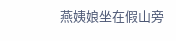燕姨娘坐在假山旁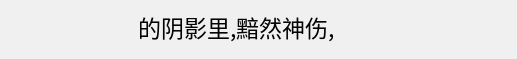的阴影里,黯然神伤,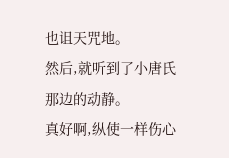也诅天咒地。
然后,就听到了小唐氏那边的动静。
真好啊,纵使一样伤心